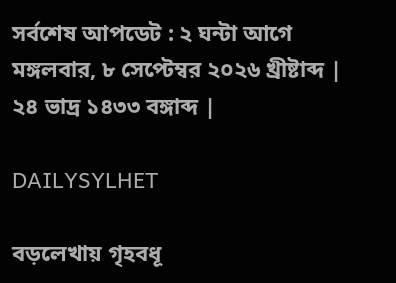সর্বশেষ আপডেট : ২ ঘন্টা আগে
মঙ্গলবার, ৮ সেপ্টেম্বর ২০২৬ খ্রীষ্টাব্দ | ২৪ ভাদ্র ১৪৩৩ বঙ্গাব্দ |

DAILYSYLHET

বড়লেখায় গৃহবধূ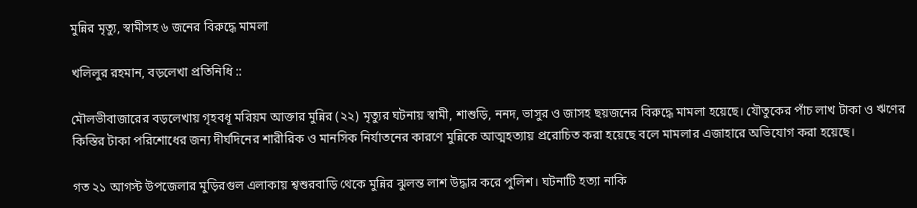মুন্নির মৃত্যু, স্বামীসহ ৬ জনের বিরুদ্ধে মামলা

খলিলুর রহমান, বড়লেখা প্রতিনিধি ::

মৌলভীবাজারের বড়লেখায় গৃহবধূ মরিয়ম আক্তার মুন্নির (২২) মৃত্যুর ঘটনায় স্বামী, শাশুড়ি, ননদ, ভাসুর ও জাসহ ছয়জনের বিরুদ্ধে মামলা হয়েছে। যৌতুকের পাঁচ লাখ টাকা ও ঋণের কিস্তির টাকা পরিশোধের জন্য দীর্ঘদিনের শারীরিক ও মানসিক নির্যাতনের কারণে মুন্নিকে আত্মহত্যায় প্ররোচিত করা হয়েছে বলে মামলার এজাহারে অভিযোগ করা হয়েছে।

গত ২১ আগস্ট উপজেলার মুড়িরগুল এলাকায় শ্বশুরবাড়ি থেকে মুন্নির ঝুলন্ত লাশ উদ্ধার করে পুলিশ। ঘটনাটি হত্যা নাকি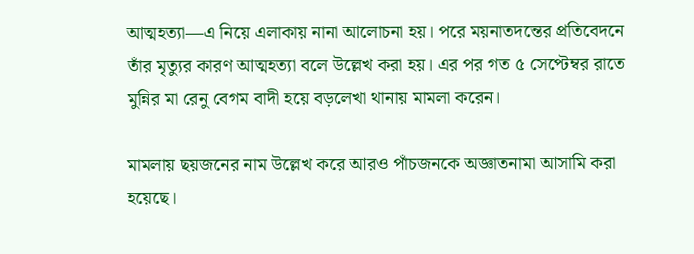আত্মহত্যা—এ নিয়ে এলাকায় নানা আলোচনা হয়। পরে ময়নাতদন্তের প্রতিবেদনে তাঁর মৃত্যুর কারণ আত্মহত্যা বলে উল্লেখ করা হয়। এর পর গত ৫ সেপ্টেম্বর রাতে মুন্নির মা রেনু বেগম বাদী হয়ে বড়লেখা থানায় মামলা করেন।

মামলায় ছয়জনের নাম উল্লেখ করে আরও পাঁচজনকে অজ্ঞাতনামা আসামি করা হয়েছে।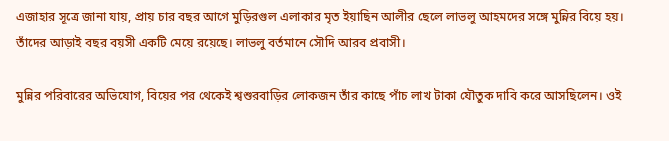এজাহার সূত্রে জানা যায়, প্রায় চার বছর আগে মুড়িরগুল এলাকার মৃত ইয়াছিন আলীর ছেলে লাভলু আহমদের সঙ্গে মুন্নির বিয়ে হয়। তাঁদের আড়াই বছর বয়সী একটি মেয়ে রয়েছে। লাভলু বর্তমানে সৌদি আরব প্রবাসী।

মুন্নির পরিবারের অভিযোগ, বিয়ের পর থেকেই শ্বশুরবাড়ির লোকজন তাঁর কাছে পাঁচ লাখ টাকা যৌতুক দাবি করে আসছিলেন। ওই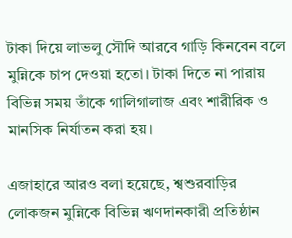টাকা দিয়ে লাভলু সৌদি আরবে গাড়ি কিনবেন বলে মুন্নিকে চাপ দেওয়া হতো। টাকা দিতে না পারায় বিভিন্ন সময় তাঁকে গালিগালাজ এবং শারীরিক ও মানসিক নির্যাতন করা হয়।

এজাহারে আরও বলা হয়েছে, শ্বশুরবাড়ির লোকজন মুন্নিকে বিভিন্ন ঋণদানকারী প্রতিষ্ঠান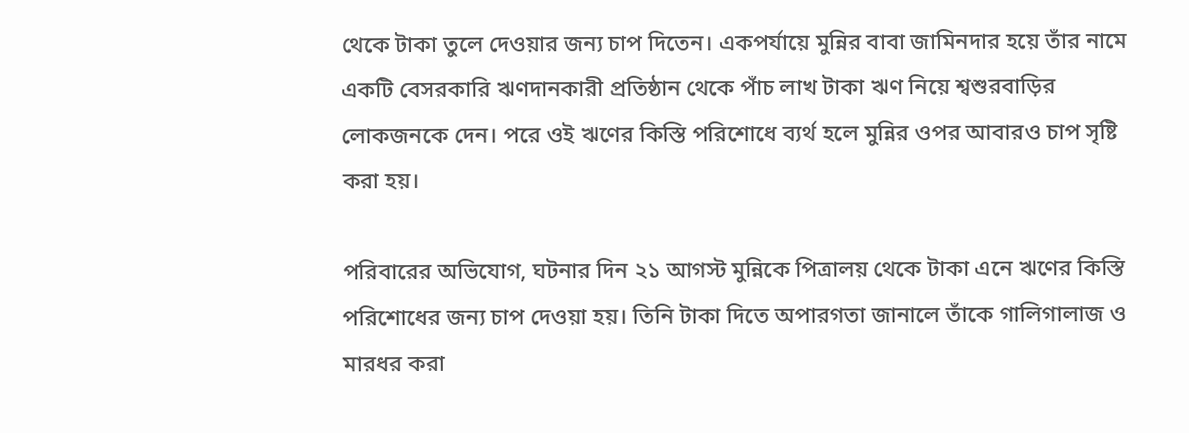থেকে টাকা তুলে দেওয়ার জন্য চাপ দিতেন। একপর্যায়ে মুন্নির বাবা জামিনদার হয়ে তাঁর নামে একটি বেসরকারি ঋণদানকারী প্রতিষ্ঠান থেকে পাঁচ লাখ টাকা ঋণ নিয়ে শ্বশুরবাড়ির লোকজনকে দেন। পরে ওই ঋণের কিস্তি পরিশোধে ব্যর্থ হলে মুন্নির ওপর আবারও চাপ সৃষ্টি করা হয়।

পরিবারের অভিযোগ, ঘটনার দিন ২১ আগস্ট মুন্নিকে পিত্রালয় থেকে টাকা এনে ঋণের কিস্তি পরিশোধের জন্য চাপ দেওয়া হয়। তিনি টাকা দিতে অপারগতা জানালে তাঁকে গালিগালাজ ও মারধর করা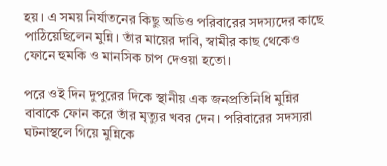হয়। এ সময় নির্যাতনের কিছু অডিও পরিবারের সদস্যদের কাছে পাঠিয়েছিলেন মুন্নি। তাঁর মায়ের দাবি, স্বামীর কাছ থেকেও ফোনে হুমকি ও মানসিক চাপ দেওয়া হতো।

পরে ওই দিন দুপুরের দিকে স্থানীয় এক জনপ্রতিনিধি মুন্নির বাবাকে ফোন করে তাঁর মৃত্যুর খবর দেন। পরিবারের সদস্যরা ঘটনাস্থলে গিয়ে মুন্নিকে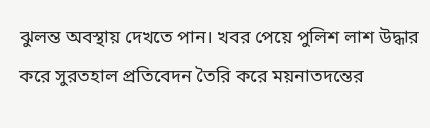ঝুলন্ত অবস্থায় দেখতে পান। খবর পেয়ে পুলিশ লাশ উদ্ধার করে সুরতহাল প্রতিবেদন তৈরি করে ময়নাতদন্তের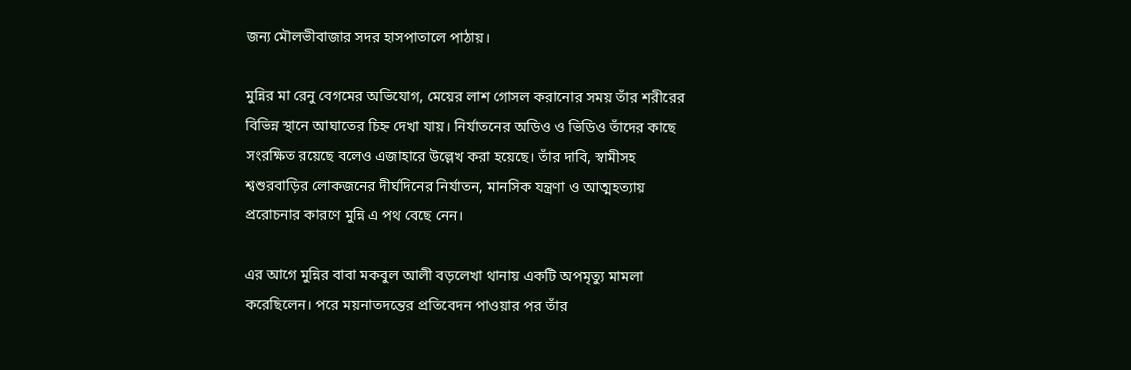জন্য মৌলভীবাজার সদর হাসপাতালে পাঠায়।

মুন্নির মা রেনু বেগমের অভিযোগ, মেয়ের লাশ গোসল করানোর সময় তাঁর শরীরের বিভিন্ন স্থানে আঘাতের চিহ্ন দেখা যায়। নির্যাতনের অডিও ও ভিডিও তাঁদের কাছে সংরক্ষিত রয়েছে বলেও এজাহারে উল্লেখ করা হয়েছে। তাঁর দাবি, স্বামীসহ শ্বশুরবাড়ির লোকজনের দীর্ঘদিনের নির্যাতন, মানসিক যন্ত্রণা ও আত্মহত্যায় প্ররোচনার কারণে মুন্নি এ পথ বেছে নেন।

এর আগে মুন্নির বাবা মকবুল আলী বড়লেখা থানায় একটি অপমৃত্যু মামলা করেছিলেন। পরে ময়নাতদন্তের প্রতিবেদন পাওয়ার পর তাঁর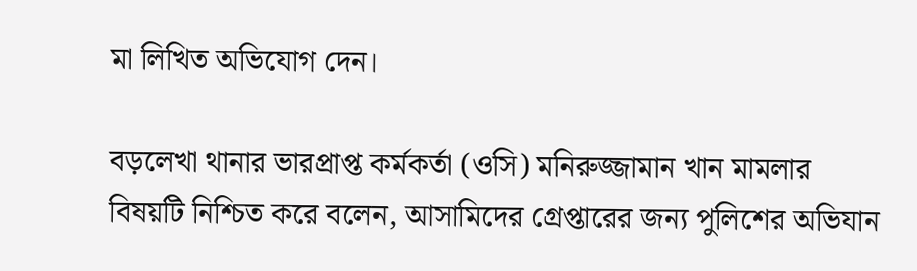মা লিখিত অভিযোগ দেন।

বড়লেখা থানার ভারপ্রাপ্ত কর্মকর্তা (ওসি) মনিরুজ্জামান খান মামলার বিষয়টি নিশ্চিত করে বলেন, আসামিদের গ্রেপ্তারের জন্য পুলিশের অভিযান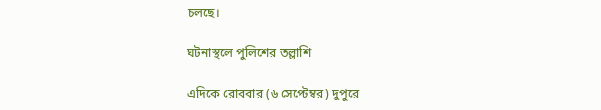চলছে।

ঘটনাস্থলে পুলিশের তল্লাশি

এদিকে রোববার (৬ সেপ্টেম্বর) দুপুরে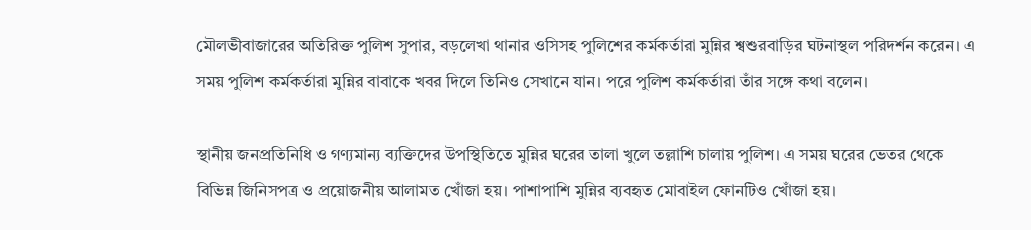মৌলভীবাজারের অতিরিক্ত পুলিশ সুপার, বড়লেখা থানার ওসিসহ পুলিশের কর্মকর্তারা মুন্নির শ্বশুরবাড়ির ঘটনাস্থল পরিদর্শন করেন। এ সময় পুলিশ কর্মকর্তারা মুন্নির বাবাকে খবর দিলে তিনিও সেখানে যান। পরে পুলিশ কর্মকর্তারা তাঁর সঙ্গে কথা বলেন।

স্থানীয় জনপ্রতিনিধি ও গণ্যমান্য ব্যক্তিদের উপস্থিতিতে মুন্নির ঘরের তালা খুলে তল্লাশি চালায় পুলিশ। এ সময় ঘরের ভেতর থেকে বিভিন্ন জিনিসপত্র ও প্রয়োজনীয় আলামত খোঁজা হয়। পাশাপাশি মুন্নির ব্যবহৃত মোবাইল ফোনটিও খোঁজা হয়।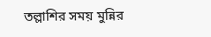তল্লাশির সময় মুন্নির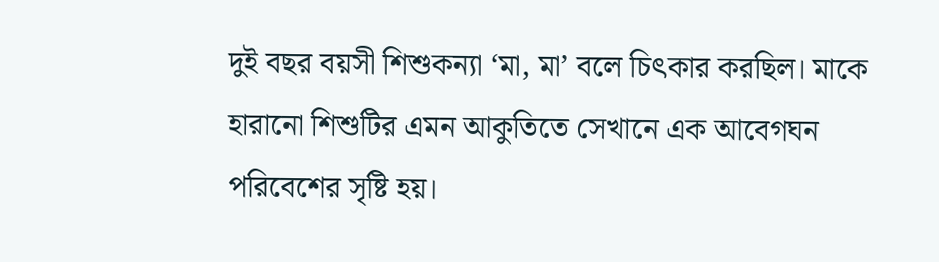দুই বছর বয়সী শিশুকন্যা ‘মা, মা’ বলে চিৎকার করছিল। মাকে হারানো শিশুটির এমন আকুতিতে সেখানে এক আবেগঘন পরিবেশের সৃষ্টি হয়।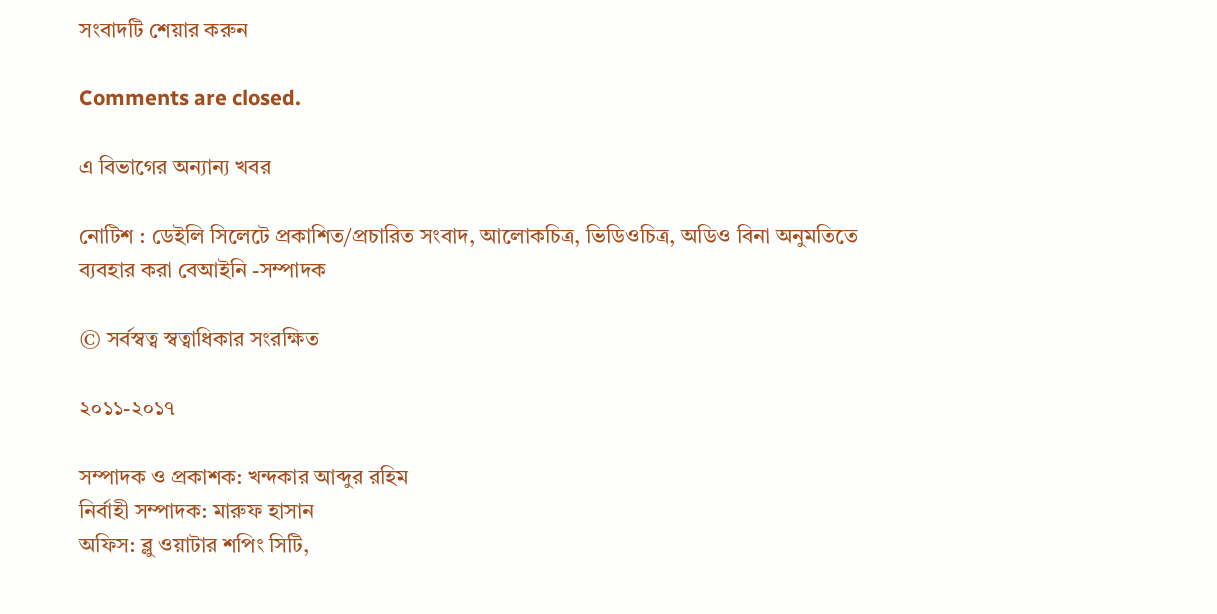সংবাদটি শেয়ার করুন

Comments are closed.

এ বিভাগের অন্যান্য খবর

নোটিশ : ডেইলি সিলেটে প্রকাশিত/প্রচারিত সংবাদ, আলোকচিত্র, ভিডিওচিত্র, অডিও বিনা অনুমতিতে ব্যবহার করা বেআইনি -সম্পাদক

© সর্বস্বত্ব স্বত্বাধিকার সংরক্ষিত

২০১১-২০১৭

সম্পাদক ও প্রকাশক: খন্দকার আব্দুর রহিম
নির্বাহী সম্পাদক: মারুফ হাসান
অফিস: ব্লু ওয়াটার শপিং সিটি,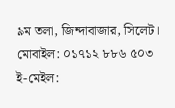৯ম তলা, জিন্দাবাজার, সিলেট।
মোবাইল: ০১৭১২ ৮৮৬ ৫০৩
ই-মেইল: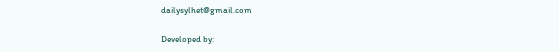dailysylhet@gmail.com

Developed by: